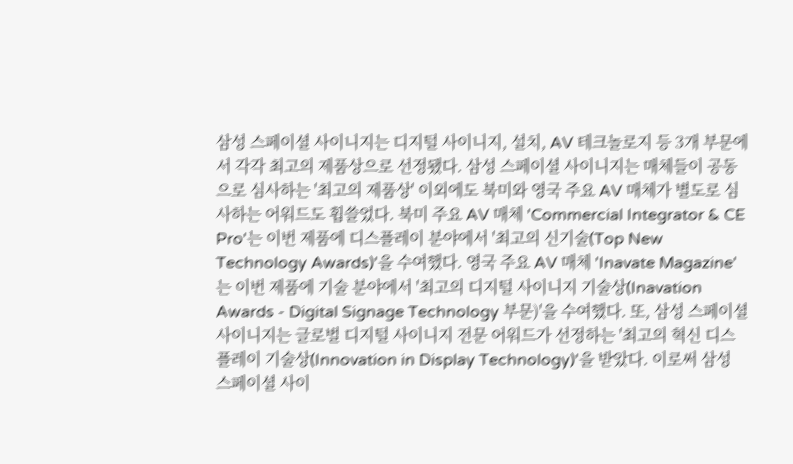삼성 스페이셜 사이니지는 디지털 사이니지, 설치, AV 테크놀로지 등 3개 부문에서 각각 최고의 제품상으로 선정됐다. 삼성 스페이셜 사이니지는 매체들이 공동으로 심사하는 '최고의 제품상' 이외에도 북미와 영국 주요 AV 매체가 별도로 심사하는 어워드도 휩쓸었다. 북미 주요 AV 매체 'Commercial Integrator & CE Pro'는 이번 제품에 디스플레이 분야에서 '최고의 신기술(Top New Technology Awards)'을 수여했다. 영국 주요 AV 매체 'Inavate Magazine'는 이번 제품에 기술 분야에서 '최고의 디지털 사이니지 기술상(Inavation Awards - Digital Signage Technology 부문)'을 수여했다. 또, 삼성 스페이셜 사이니지는 글로벌 디지털 사이니지 전문 어워드가 선정하는 '최고의 혁신 디스플레이 기술상(Innovation in Display Technology)'을 받았다. 이로써 삼성 스페이셜 사이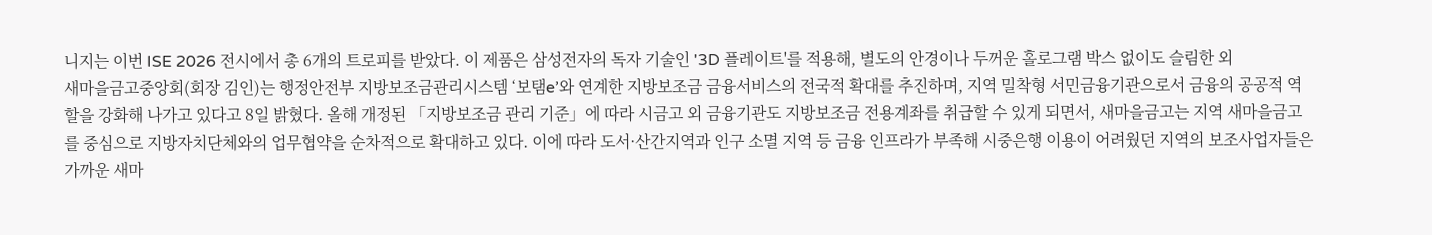니지는 이번 ISE 2026 전시에서 총 6개의 트로피를 받았다. 이 제품은 삼성전자의 독자 기술인 '3D 플레이트'를 적용해, 별도의 안경이나 두꺼운 홀로그램 박스 없이도 슬림한 외
새마을금고중앙회(회장 김인)는 행정안전부 지방보조금관리시스템 ‘보탬e’와 연계한 지방보조금 금융서비스의 전국적 확대를 추진하며, 지역 밀착형 서민금융기관으로서 금융의 공공적 역할을 강화해 나가고 있다고 8일 밝혔다. 올해 개정된 「지방보조금 관리 기준」에 따라 시금고 외 금융기관도 지방보조금 전용계좌를 취급할 수 있게 되면서, 새마을금고는 지역 새마을금고를 중심으로 지방자치단체와의 업무협약을 순차적으로 확대하고 있다. 이에 따라 도서·산간지역과 인구 소멸 지역 등 금융 인프라가 부족해 시중은행 이용이 어려웠던 지역의 보조사업자들은 가까운 새마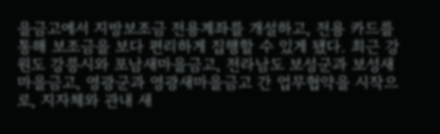을금고에서 지방보조금 전용계좌를 개설하고, 전용 카드를 통해 보조금을 보다 편리하게 집행할 수 있게 됐다. 최근 강원도 강릉시와 포남새마을금고, 전라남도 보성군과 보성새마을금고, 영광군과 영광새마을금고 간 업무협약을 시작으로, 지자체와 관내 새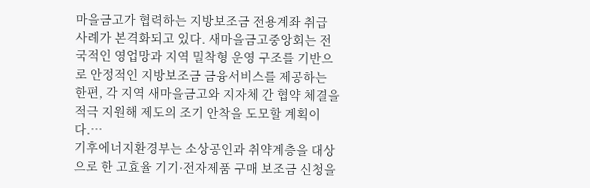마을금고가 협력하는 지방보조금 전용계좌 취급 사례가 본격화되고 있다. 새마을금고중앙회는 전국적인 영업망과 지역 밀착형 운영 구조를 기반으로 안정적인 지방보조금 금융서비스를 제공하는 한편, 각 지역 새마을금고와 지자체 간 협약 체결을 적극 지원해 제도의 조기 안착을 도모할 계획이다.…
기후에너지환경부는 소상공인과 취약계층을 대상으로 한 고효율 기기·전자제품 구매 보조금 신청을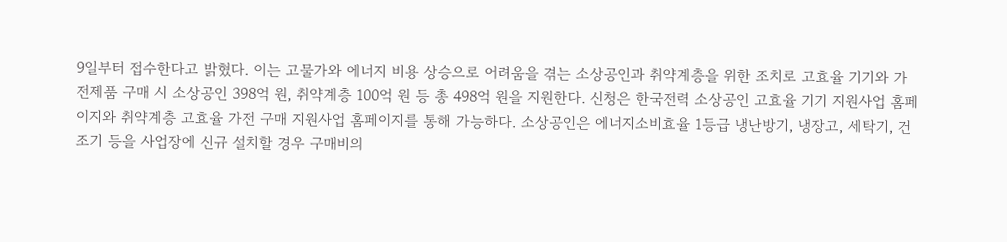9일부터 접수한다고 밝혔다. 이는 고물가와 에너지 비용 상승으로 어려움을 겪는 소상공인과 취약계층을 위한 조치로 고효율 기기와 가전제품 구매 시 소상공인 398억 원, 취약계층 100억 원 등 총 498억 원을 지원한다. 신청은 한국전력 소상공인 고효율 기기 지원사업 홈페이지와 취약계층 고효율 가전 구매 지원사업 홈페이지를 통해 가능하다. 소상공인은 에너지소비효율 1등급 냉난방기, 냉장고, 세탁기, 건조기 등을 사업장에 신규 설치할 경우 구매비의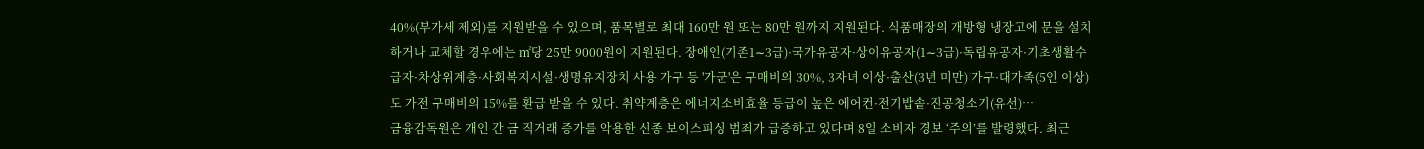40%(부가세 제외)를 지원받을 수 있으며, 품목별로 최대 160만 원 또는 80만 원까지 지원된다. 식품매장의 개방형 냉장고에 문을 설치하거나 교체할 경우에는 ㎡당 25만 9000원이 지원된다. 장애인(기존1∼3급)·국가유공자·상이유공자(1∼3급)·독립유공자·기초생활수급자·차상위계층·사회복지시설·생명유지장치 사용 가구 등 '가군'은 구매비의 30%, 3자녀 이상·출산(3년 미만) 가구·대가족(5인 이상)도 가전 구매비의 15%를 환급 받을 수 있다. 취약계층은 에너지소비효율 등급이 높은 에어컨·전기밥솥·진공청소기(유선)…
금융감독원은 개인 간 금 직거래 증가를 악용한 신종 보이스피싱 범죄가 급증하고 있다며 8일 소비자 경보 ‘주의’를 발령했다. 최근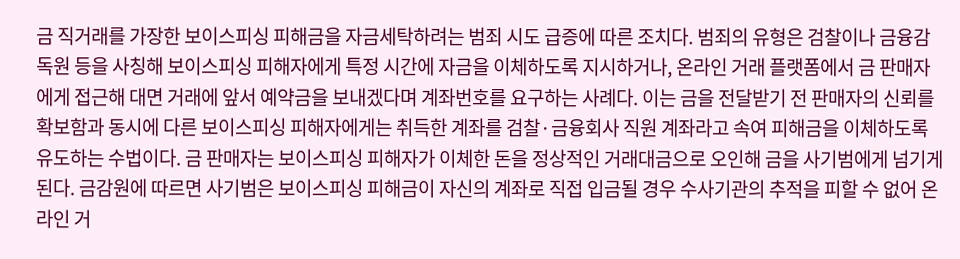금 직거래를 가장한 보이스피싱 피해금을 자금세탁하려는 범죄 시도 급증에 따른 조치다. 범죄의 유형은 검찰이나 금융감독원 등을 사칭해 보이스피싱 피해자에게 특정 시간에 자금을 이체하도록 지시하거나, 온라인 거래 플랫폼에서 금 판매자에게 접근해 대면 거래에 앞서 예약금을 보내겠다며 계좌번호를 요구하는 사례다. 이는 금을 전달받기 전 판매자의 신뢰를 확보함과 동시에 다른 보이스피싱 피해자에게는 취득한 계좌를 검찰·금융회사 직원 계좌라고 속여 피해금을 이체하도록 유도하는 수법이다. 금 판매자는 보이스피싱 피해자가 이체한 돈을 정상적인 거래대금으로 오인해 금을 사기범에게 넘기게 된다. 금감원에 따르면 사기범은 보이스피싱 피해금이 자신의 계좌로 직접 입금될 경우 수사기관의 추적을 피할 수 없어 온라인 거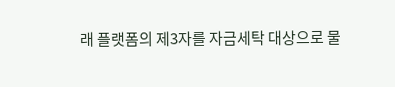래 플랫폼의 제3자를 자금세탁 대상으로 물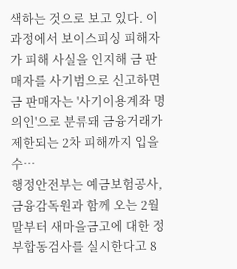색하는 것으로 보고 있다. 이 과정에서 보이스피싱 피해자가 피해 사실을 인지해 금 판매자를 사기범으로 신고하면 금 판매자는 '사기이용계좌 명의인'으로 분류돼 금융거래가 제한되는 2차 피해까지 입을 수…
행정안전부는 예금보험공사, 금융감독원과 함께 오는 2월 말부터 새마을금고에 대한 정부합동검사를 실시한다고 8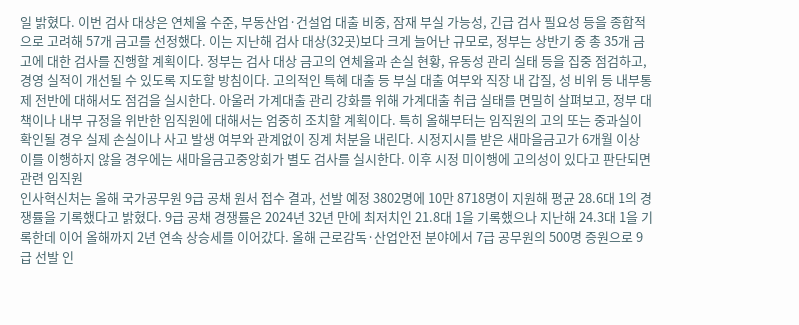일 밝혔다. 이번 검사 대상은 연체율 수준, 부동산업·건설업 대출 비중, 잠재 부실 가능성, 긴급 검사 필요성 등을 종합적으로 고려해 57개 금고를 선정했다. 이는 지난해 검사 대상(32곳)보다 크게 늘어난 규모로, 정부는 상반기 중 총 35개 금고에 대한 검사를 진행할 계획이다. 정부는 검사 대상 금고의 연체율과 손실 현황, 유동성 관리 실태 등을 집중 점검하고, 경영 실적이 개선될 수 있도록 지도할 방침이다. 고의적인 특혜 대출 등 부실 대출 여부와 직장 내 갑질, 성 비위 등 내부통제 전반에 대해서도 점검을 실시한다. 아울러 가계대출 관리 강화를 위해 가계대출 취급 실태를 면밀히 살펴보고, 정부 대책이나 내부 규정을 위반한 임직원에 대해서는 엄중히 조치할 계획이다. 특히 올해부터는 임직원의 고의 또는 중과실이 확인될 경우 실제 손실이나 사고 발생 여부와 관계없이 징계 처분을 내린다. 시정지시를 받은 새마을금고가 6개월 이상 이를 이행하지 않을 경우에는 새마을금고중앙회가 별도 검사를 실시한다. 이후 시정 미이행에 고의성이 있다고 판단되면 관련 임직원
인사혁신처는 올해 국가공무원 9급 공채 원서 접수 결과, 선발 예정 3802명에 10만 8718명이 지원해 평균 28.6대 1의 경쟁률을 기록했다고 밝혔다. 9급 공채 경쟁률은 2024년 32년 만에 최저치인 21.8대 1을 기록했으나 지난해 24.3대 1을 기록한데 이어 올해까지 2년 연속 상승세를 이어갔다. 올해 근로감독·산업안전 분야에서 7급 공무원의 500명 증원으로 9급 선발 인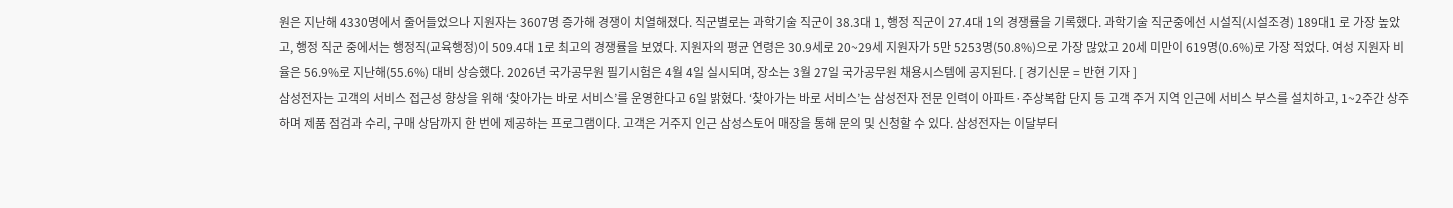원은 지난해 4330명에서 줄어들었으나 지원자는 3607명 증가해 경쟁이 치열해졌다. 직군별로는 과학기술 직군이 38.3대 1, 행정 직군이 27.4대 1의 경쟁률을 기록했다. 과학기술 직군중에선 시설직(시설조경) 189대1 로 가장 높았고, 행정 직군 중에서는 행정직(교육행정)이 509.4대 1로 최고의 경쟁률을 보였다. 지원자의 평균 연령은 30.9세로 20~29세 지원자가 5만 5253명(50.8%)으로 가장 많았고 20세 미만이 619명(0.6%)로 가장 적었다. 여성 지원자 비율은 56.9%로 지난해(55.6%) 대비 상승했다. 2026년 국가공무원 필기시험은 4월 4일 실시되며, 장소는 3월 27일 국가공무원 채용시스템에 공지된다. [ 경기신문 = 반현 기자 ]
삼성전자는 고객의 서비스 접근성 향상을 위해 ‘찾아가는 바로 서비스’를 운영한다고 6일 밝혔다. ‘찾아가는 바로 서비스’는 삼성전자 전문 인력이 아파트·주상복합 단지 등 고객 주거 지역 인근에 서비스 부스를 설치하고, 1~2주간 상주하며 제품 점검과 수리, 구매 상담까지 한 번에 제공하는 프로그램이다. 고객은 거주지 인근 삼성스토어 매장을 통해 문의 및 신청할 수 있다. 삼성전자는 이달부터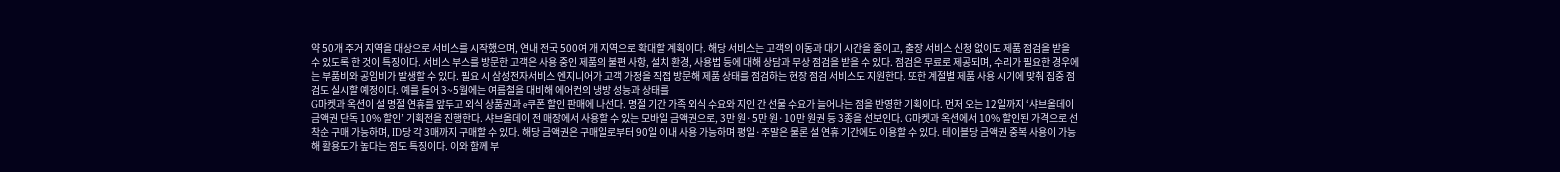약 50개 주거 지역을 대상으로 서비스를 시작했으며, 연내 전국 500여 개 지역으로 확대할 계획이다. 해당 서비스는 고객의 이동과 대기 시간을 줄이고, 출장 서비스 신청 없이도 제품 점검을 받을 수 있도록 한 것이 특징이다. 서비스 부스를 방문한 고객은 사용 중인 제품의 불편 사항, 설치 환경, 사용법 등에 대해 상담과 무상 점검을 받을 수 있다. 점검은 무료로 제공되며, 수리가 필요한 경우에는 부품비와 공임비가 발생할 수 있다. 필요 시 삼성전자서비스 엔지니어가 고객 가정을 직접 방문해 제품 상태를 점검하는 현장 점검 서비스도 지원한다. 또한 계절별 제품 사용 시기에 맞춰 집중 점검도 실시할 예정이다. 예를 들어 3~5월에는 여름철을 대비해 에어컨의 냉방 성능과 상태를
G마켓과 옥션이 설 명절 연휴를 앞두고 외식 상품권과 e쿠폰 할인 판매에 나선다. 명절 기간 가족 외식 수요와 지인 간 선물 수요가 늘어나는 점을 반영한 기획이다. 먼저 오는 12일까지 ‘샤브올데이 금액권 단독 10% 할인’ 기획전을 진행한다. 샤브올데이 전 매장에서 사용할 수 있는 모바일 금액권으로, 3만 원·5만 원·10만 원권 등 3종을 선보인다. G마켓과 옥션에서 10% 할인된 가격으로 선착순 구매 가능하며, ID당 각 3매까지 구매할 수 있다. 해당 금액권은 구매일로부터 90일 이내 사용 가능하며 평일·주말은 물론 설 연휴 기간에도 이용할 수 있다. 테이블당 금액권 중복 사용이 가능해 활용도가 높다는 점도 특징이다. 이와 함께 부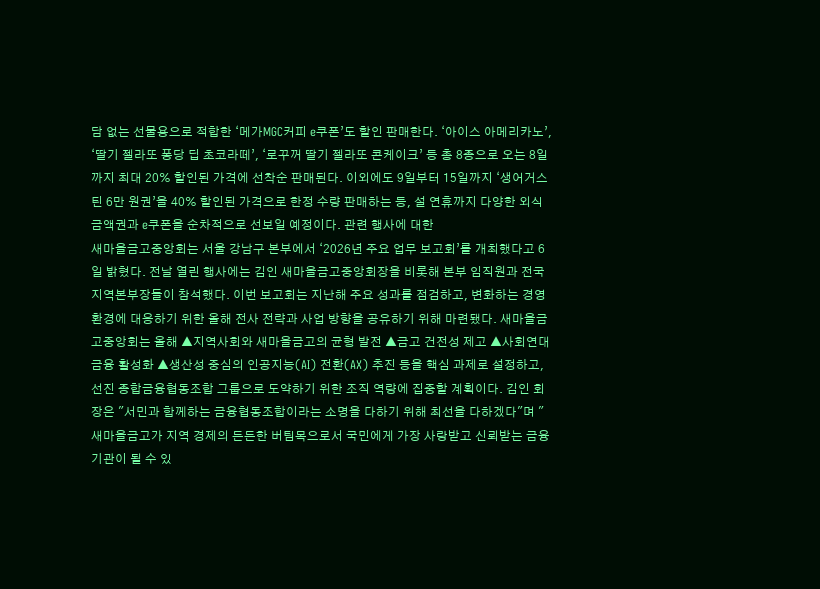담 없는 선물용으로 적합한 ‘메가MGC커피 e쿠폰’도 할인 판매한다. ‘아이스 아메리카노’, ‘딸기 젤라또 퐁당 딥 초코라떼’, ‘로꾸꺼 딸기 젤라또 콘케이크’ 등 총 8종으로 오는 8일까지 최대 20% 할인된 가격에 선착순 판매된다. 이외에도 9일부터 15일까지 ‘생어거스틴 6만 원권’을 40% 할인된 가격으로 한정 수량 판매하는 등, 설 연휴까지 다양한 외식 금액권과 e쿠폰을 순차적으로 선보일 예정이다. 관련 행사에 대한
새마을금고중앙회는 서울 강남구 본부에서 ‘2026년 주요 업무 보고회’를 개최했다고 6일 밝혔다. 전날 열린 행사에는 김인 새마을금고중앙회장을 비롯해 본부 임직원과 전국 지역본부장들이 참석했다. 이번 보고회는 지난해 주요 성과를 점검하고, 변화하는 경영 환경에 대응하기 위한 올해 전사 전략과 사업 방향을 공유하기 위해 마련됐다. 새마을금고중앙회는 올해 ▲지역사회와 새마을금고의 균형 발전 ▲금고 건전성 제고 ▲사회연대금융 활성화 ▲생산성 중심의 인공지능(AI) 전환(AX) 추진 등을 핵심 과제로 설정하고, 선진 종합금융협동조합 그룹으로 도약하기 위한 조직 역량에 집중할 계획이다. 김인 회장은 "서민과 함께하는 금융협동조합이라는 소명을 다하기 위해 최선을 다하겠다"며 "새마을금고가 지역 경제의 든든한 버팀목으로서 국민에게 가장 사랑받고 신뢰받는 금융기관이 될 수 있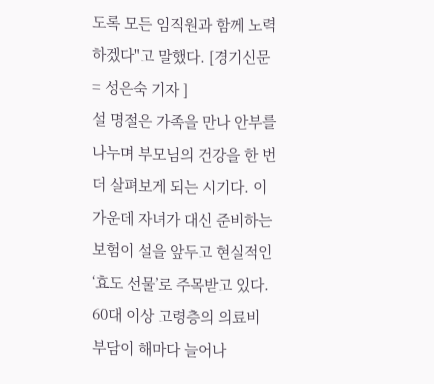도록 모든 임직원과 함께 노력하겠다"고 말했다. [경기신문 = 성은숙 기자 ]
설 명절은 가족을 만나 안부를 나누며 부모님의 건강을 한 번 더 살펴보게 되는 시기다. 이 가운데 자녀가 대신 준비하는 보험이 설을 앞두고 현실적인 ‘효도 선물’로 주목받고 있다. 60대 이상 고령층의 의료비 부담이 해마다 늘어나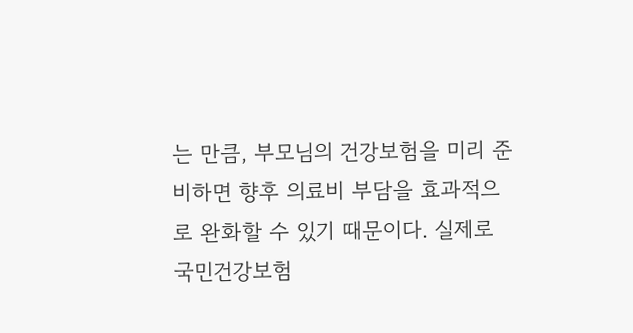는 만큼, 부모님의 건강보험을 미리 준비하면 향후 의료비 부담을 효과적으로 완화할 수 있기 때문이다. 실제로 국민건강보험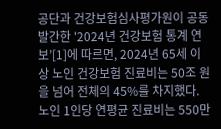공단과 건강보험심사평가원이 공동 발간한 '2024년 건강보험 통계 연보’[1]에 따르면, 2024년 65세 이상 노인 건강보험 진료비는 50조 원을 넘어 전체의 45%를 차지했다. 노인 1인당 연평균 진료비는 550만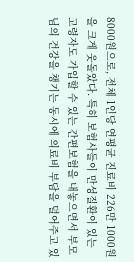8000원으로, 전체 1인당 연평균 진료비 226만 1000원을 크게 웃돌았다. 특히 보험사들이 만성질환이 있는 고령자도 가입할 수 있는 간편보험을 내놓으면서 부모님의 건강을 챙기는 동시에 의료비 부담을 덜어주고 있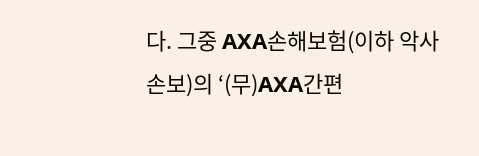다. 그중 AXA손해보험(이하 악사손보)의 ‘(무)AXA간편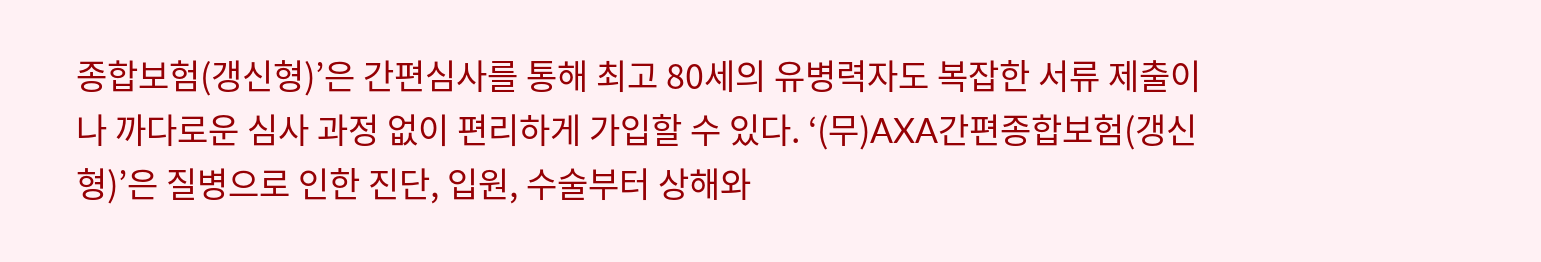종합보험(갱신형)’은 간편심사를 통해 최고 80세의 유병력자도 복잡한 서류 제출이나 까다로운 심사 과정 없이 편리하게 가입할 수 있다. ‘(무)AXA간편종합보험(갱신형)’은 질병으로 인한 진단, 입원, 수술부터 상해와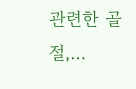관련한 골절,…